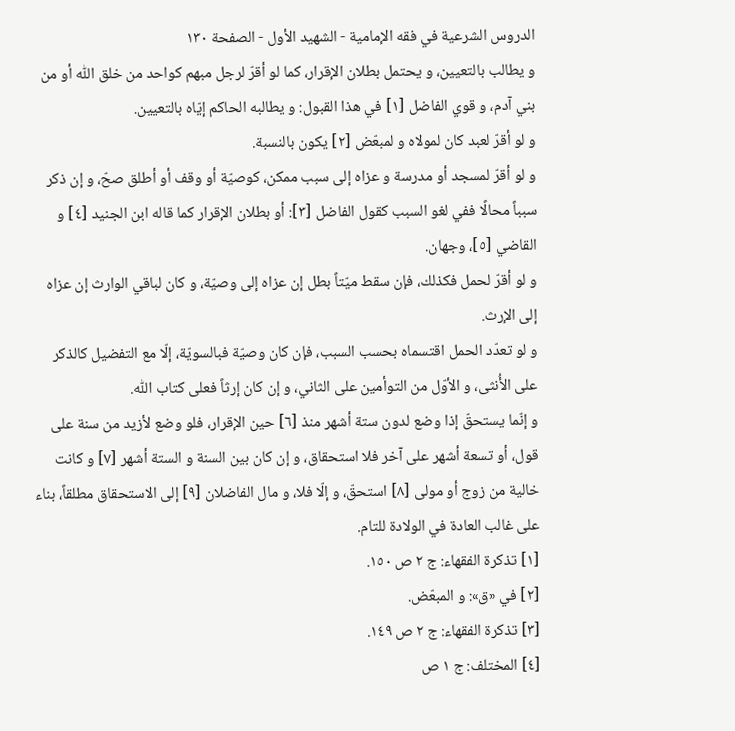الدروس الشرعية في فقه الإمامية - الشهيد الأول - الصفحة ١٣٠
و يطالب بالتعيين، و يحتمل بطلان الإقرار، كما لو أقرّ لرجل مبهم كواحد من خلق اللّٰه أو من بني آدم، و قوي الفاضل [١] في هذا القبول: و يطالبه الحاكم إيّاه بالتعيين.
و لو أقرّ لعبد كان لمولاه و لمبعّض [٢] يكون بالنسبة.
و لو أقرّ لمسجد أو مدرسة و عزاه إلى سبب ممكن، كوصيّة أو وقف أو أطلق صحّ، و إن ذكر سبباً محالًا ففي لغو السبب كقول الفاضل [٣]: أو بطلان الإقرار كما قاله ابن الجنيد [٤] و القاضي [٥]، وجهان.
و لو أقرّ لحمل فكذلك، فإن سقط ميّتاً بطل إن عزاه إلى وصيّة، و كان لباقي الوارث إن عزاه إلى الإرث.
و لو تعدّد الحمل اقتسماه بحسب السبب، فإن كان وصيّة فبالسويّة، إلّا مع التفضيل كالذكر على الأُنثى، و الأوّل من التوأمين على الثاني، و إن كان إرثاً فعلى كتاب اللّٰه.
و إنّما يستحقّ إذا وضع لدون ستة أشهر منذ [٦] حين الإقرار، فلو وضع لأزيد من سنة على قول، أو تسعة أشهر على آخر فلا استحقاق، و إن كان بين السنة و الستة أشهر [٧] و كانت خالية من زوج أو مولى [٨] استحقّ، و إلّا فلا، و مال الفاضلان [٩] إلى الاستحقاق مطلقاً، بناء على غالب العادة في الولادة للتام.
[١] تذكرة الفقهاء: ج ٢ ص ١٥٠.
[٢] في «ق»: و المبعّض.
[٣] تذكرة الفقهاء: ج ٢ ص ١٤٩.
[٤] المختلف: ج ١ ص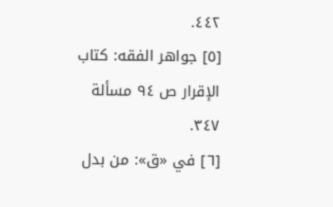٤٤٢.
[٥] جواهر الفقه: كتاب الإقرار ص ٩٤ مسألة ٣٤٧.
[٦] في «ق»: من بدل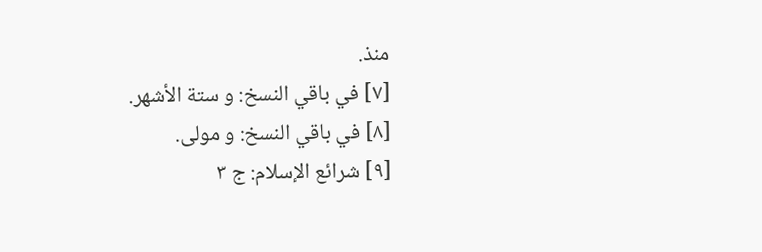منذ.
[٧] في باقي النسخ: و ستة الأشهر.
[٨] في باقي النسخ: و مولى.
[٩] شرائع الإسلام: ج ٣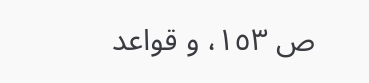ص ١٥٣، و قواعد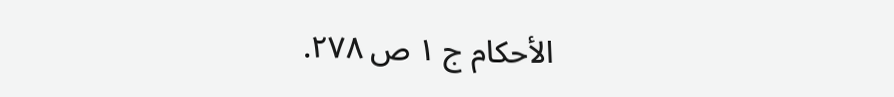الأحكام ج ١ ص ٢٧٨.